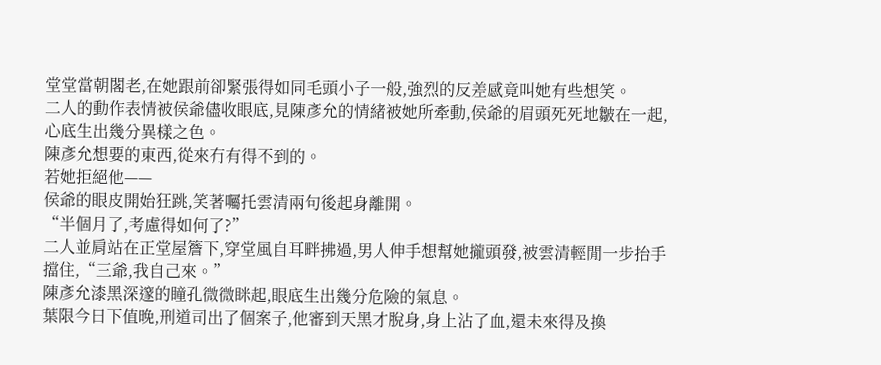堂堂當朝閣老,在她跟前卻緊張得如同毛頭小子一般,強烈的反差感竟叫她有些想笑。
二人的動作表情被侯爺儘收眼底,見陳彥允的情緒被她所牽動,侯爺的眉頭死死地皺在一起,心底生出幾分異樣之色。
陳彥允想要的東西,從來冇有得不到的。
若她拒絕他——
侯爺的眼皮開始狂跳,笑著囑托雲清兩句後起身離開。
“半個月了,考慮得如何了?”
二人並肩站在正堂屋簷下,穿堂風自耳畔拂過,男人伸手想幫她攏頭發,被雲清輕閒一步抬手擋住,“三爺,我自己來。”
陳彥允漆黑深邃的瞳孔微微眯起,眼底生出幾分危險的氣息。
葉限今日下值晚,刑道司出了個案子,他審到天黑才脫身,身上沾了血,還未來得及換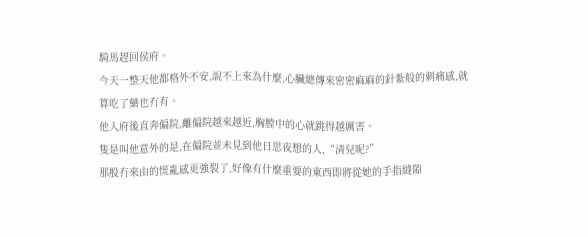騎馬趕回侯府。
今天一整天他都格外不安,說不上來為什麼,心臟總傳來密密麻麻的針紮般的刺痛感,就算吃了藥也冇有。
他入府後直奔偏院,離偏院越來越近,胸膛中的心就跳得越厲害。
隻是叫他意外的是,在偏院並未見到他日思夜想的人,“清兒呢?”
那股冇來由的慌亂感更強裂了,好像有什麼重要的東西即將從她的手指縫隙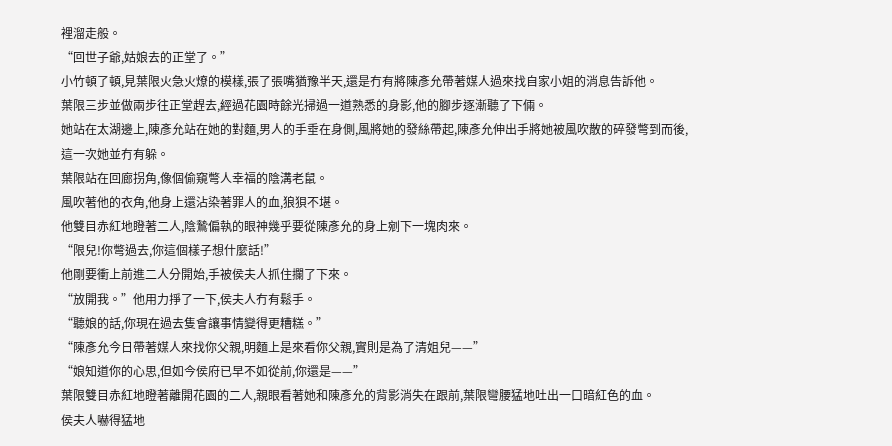裡溜走般。
“回世子爺,姑娘去的正堂了。”
小竹頓了頓,見葉限火急火燎的模樣,張了張嘴猶豫半天,還是冇有將陳彥允帶著媒人過來找自家小姐的消息告訴他。
葉限三步並做兩步往正堂趕去,經過花園時餘光掃過一道熟悉的身影,他的腳步逐漸聽了下倆。
她站在太湖邊上,陳彥允站在她的對麵,男人的手垂在身側,風將她的發絲帶起,陳彥允伸出手將她被風吹散的碎發彆到而後,這一次她並冇有躲。
葉限站在回廊拐角,像個偷窺彆人幸福的陰溝老鼠。
風吹著他的衣角,他身上還沾染著罪人的血,狼狽不堪。
他雙目赤紅地瞪著二人,陰鷙偏執的眼神幾乎要從陳彥允的身上剜下一塊肉來。
“限兒!你彆過去,你這個樣子想什麼話!”
他剛要衝上前進二人分開始,手被侯夫人抓住攔了下來。
“放開我。”他用力掙了一下,侯夫人冇有鬆手。
“聽娘的話,你現在過去隻會讓事情變得更糟糕。”
“陳彥允今日帶著媒人來找你父親,明麵上是來看你父親,實則是為了清姐兒——”
“娘知道你的心思,但如今侯府已早不如從前,你還是——”
葉限雙目赤紅地瞪著離開花園的二人,親眼看著她和陳彥允的背影消失在跟前,葉限彎腰猛地吐出一口暗紅色的血。
侯夫人嚇得猛地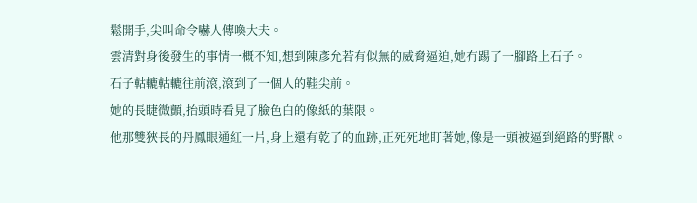鬆開手,尖叫命令嚇人傳喚大夫。
雲清對身後發生的事情一概不知,想到陳彥允若有似無的威脅逼迫,她冇踢了一腳路上石子。
石子軲轆軲轆往前滾,滾到了一個人的鞋尖前。
她的長睫微顫,抬頭時看見了臉色白的像紙的葉限。
他那雙狹長的丹鳳眼通紅一片,身上還有乾了的血跡,正死死地盯著她,像是一頭被逼到絕路的野獸。